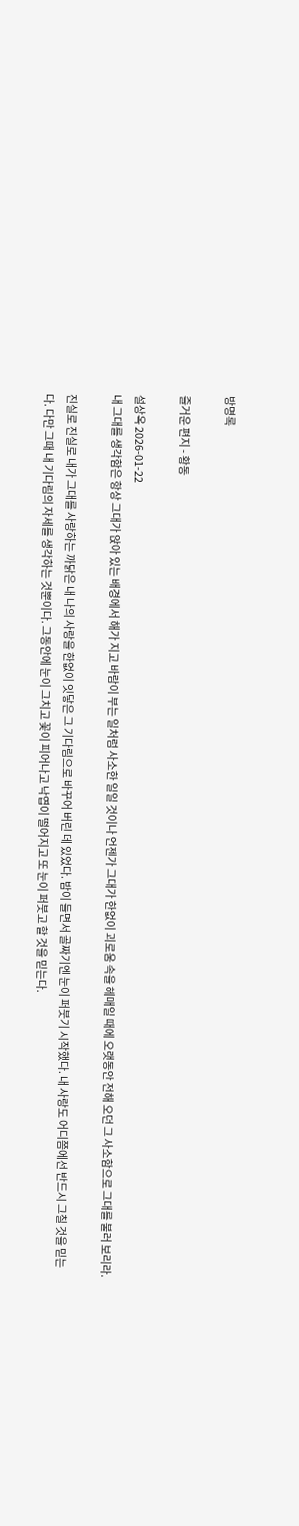방명록

즐거운 편지 - 황동

설상옥 2026-01-22
내 그대를 생각함은 항상 그대가 앉아 있는 배경에서 해가 지고 바람이 부는 일처럼 사소한 일일 것이나 언젠가 그대가 한없이 괴로움 속을 헤매일 때에 오랫동안 전해 오던 그 사소함으로 그대를 불러 보리라.

진실로 진실로 내가 그대를 사랑하는 까닭은 내 나의 사랑을 한없이 잇닿은 그 기다림으로 바꾸어 버린 데 있었다. 밤이 들면서 골짜기엔 눈이 퍼붓기 시작했다. 내 사랑도 어디쯤에선 반드시 그칠 것을 믿는다. 다만 그때 내 기다림의 자세를 생각하는 것뿐이다. 그동안에 눈이 그치고 꽃이 피어나고 낙엽이 떨어지고 또 눈이 퍼붓고 할 것을 믿는다.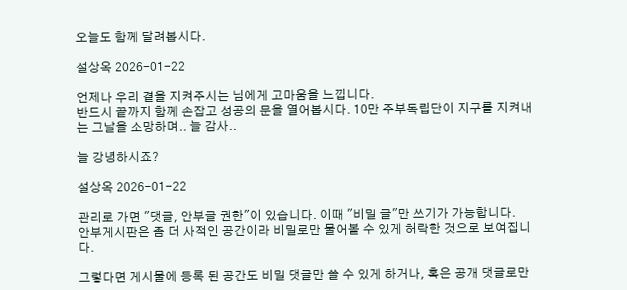오늘도 함께 달려봅시다.

설상옥 2026-01-22

언제나 우리 곁을 지켜주시는 님에게 고마움을 느낍니다.
반드시 끝까지 함께 손잡고 성공의 문을 열어봅시다. 10만 주부독립단이 지구를 지켜내는 그날을 소망하며.. 늘 감사..

늘 강녕하시죠?

설상옥 2026-01-22

관리로 가면 "댓글, 안부글 권한"이 있습니다. 이때 "비밀 글"만 쓰기가 가능합니다.
안부게시판은 좀 더 사적인 공간이라 비밀로만 물어볼 수 있게 허락한 것으로 보여집니다.

그렇다면 게시물에 등록 된 공간도 비밀 댓글만 쓸 수 있게 하거나, 혹은 공개 댓글로만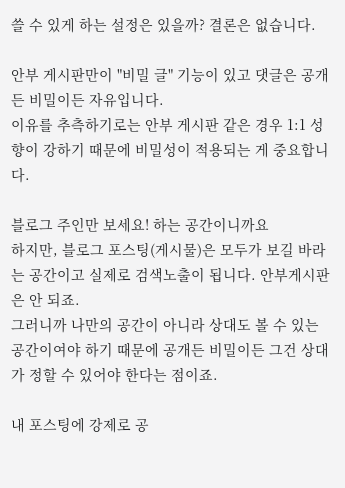쓸 수 있게 하는 설정은 있을까? 결론은 없습니다.

안부 게시판만이 "비밀 글" 기능이 있고 댓글은 공개든 비밀이든 자유입니다.
이유를 추측하기로는 안부 게시판 같은 경우 1:1 성향이 강하기 때문에 비밀성이 적용되는 게 중요합니다.

블로그 주인만 보세요! 하는 공간이니까요
하지만, 블로그 포스팅(게시물)은 모두가 보길 바라는 공간이고 실제로 검색노출이 됩니다. 안부게시판은 안 되죠.
그러니까 나만의 공간이 아니라 상대도 볼 수 있는 공간이여야 하기 때문에 공개든 비밀이든 그건 상대가 정할 수 있어야 한다는 점이죠.

내 포스팅에 강제로 공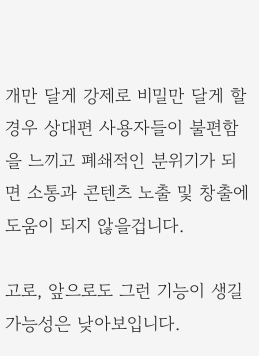개만 달게 강제로 비밀만 달게 할 경우 상대편 사용자들이 불편함을 느끼고 폐쇄적인 분위기가 되면 소통과 콘텐츠 노출 및 창출에 도움이 되지 않을겁니다.

고로, 앞으로도 그런 기능이 생길 가능성은 낮아보입니다.